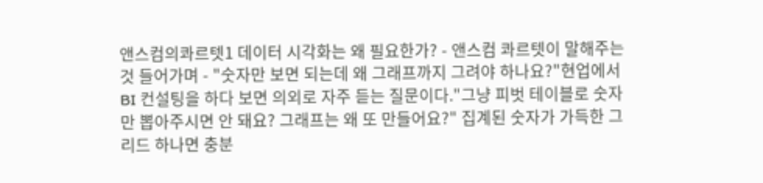앤스컴의콰르텟1 데이터 시각화는 왜 필요한가? - 앤스컴 콰르텟이 말해주는 것 들어가며 - "숫자만 보면 되는데 왜 그래프까지 그려야 하나요?"현업에서 BI 컨설팅을 하다 보면 의외로 자주 듣는 질문이다."그냥 피벗 테이블로 숫자만 뽑아주시면 안 돼요? 그래프는 왜 또 만들어요?" 집계된 숫자가 가득한 그리드 하나면 충분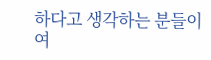하다고 생각하는 분들이 여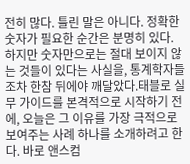전히 많다. 틀린 말은 아니다. 정확한 숫자가 필요한 순간은 분명히 있다. 하지만 숫자만으로는 절대 보이지 않는 것들이 있다는 사실을, 통계학자들조차 한참 뒤에야 깨달았다.태블로 실무 가이드를 본격적으로 시작하기 전에, 오늘은 그 이유를 가장 극적으로 보여주는 사례 하나를 소개하려고 한다. 바로 앤스컴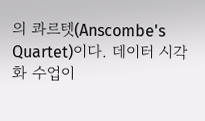의 콰르텟(Anscombe's Quartet)이다. 데이터 시각화 수업이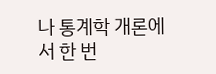나 통계학 개론에서 한 번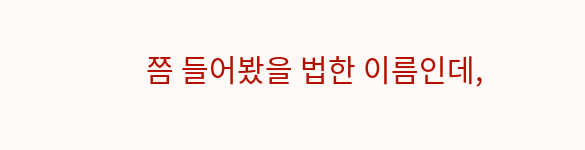쯤 들어봤을 법한 이름인데,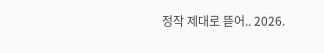정작 제대로 뜯어.. 2026.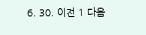6. 30. 이전 1 다음